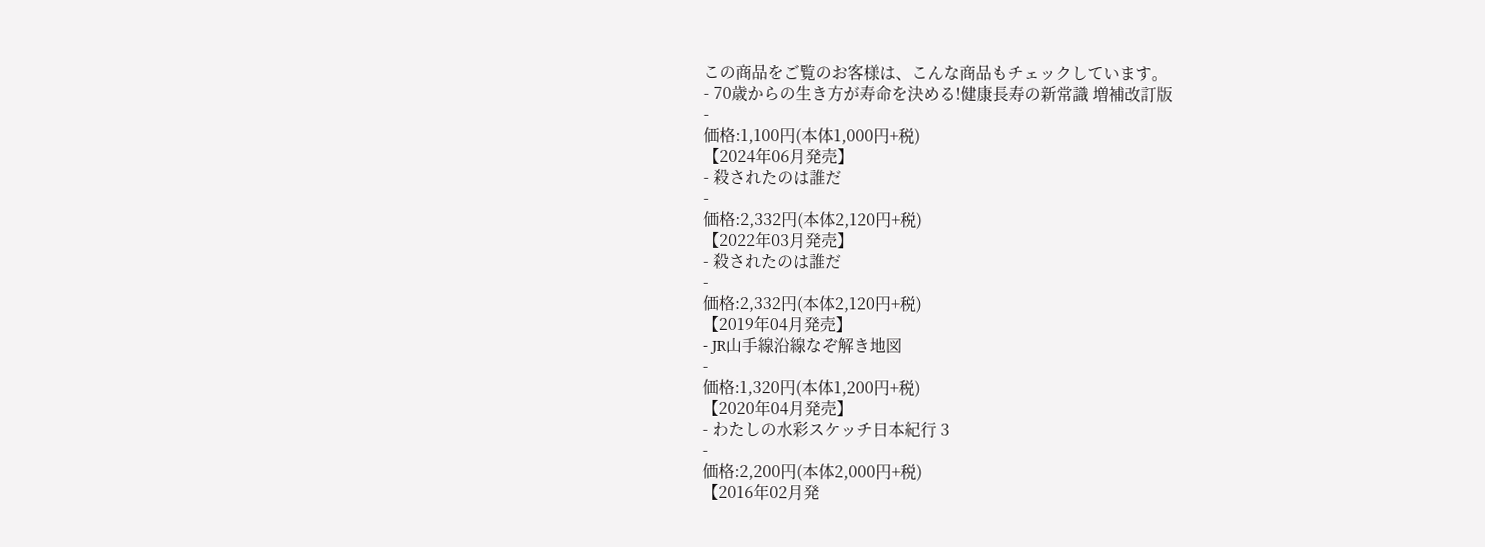この商品をご覧のお客様は、こんな商品もチェックしています。
- 70歳からの生き方が寿命を決める!健康長寿の新常識 増補改訂版
-
価格:1,100円(本体1,000円+税)
【2024年06月発売】
- 殺されたのは誰だ
-
価格:2,332円(本体2,120円+税)
【2022年03月発売】
- 殺されたのは誰だ
-
価格:2,332円(本体2,120円+税)
【2019年04月発売】
- JR山手線沿線なぞ解き地図
-
価格:1,320円(本体1,200円+税)
【2020年04月発売】
- わたしの水彩スケッチ日本紀行 3
-
価格:2,200円(本体2,000円+税)
【2016年02月発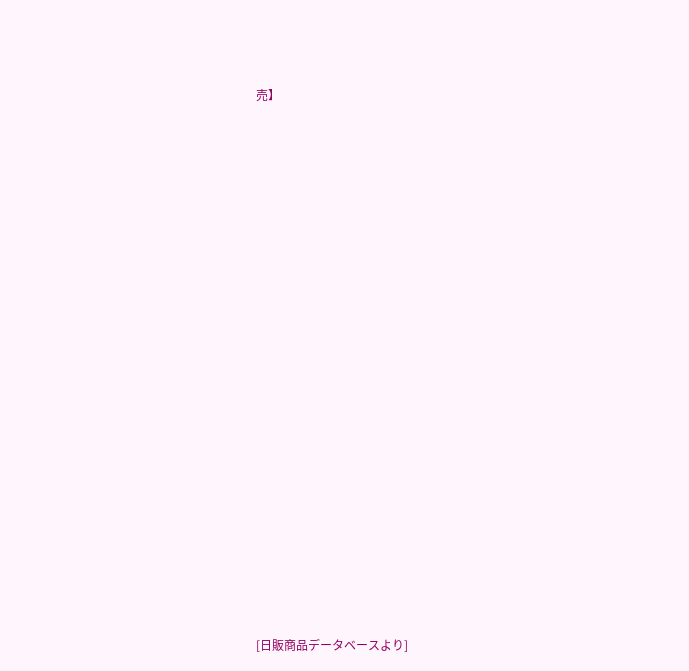売】
























[日販商品データベースより]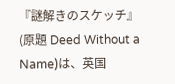『謎解きのスケッチ』(原題 Deed Without a Name)は、英国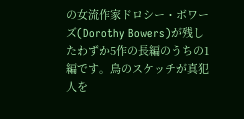の女流作家ドロシー・ボワーズ(Dorothy Bowers)が残したわずか5作の長編のうちの1編です。鳥のスケッチが真犯人を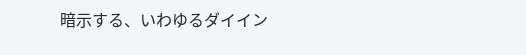暗示する、いわゆるダイイン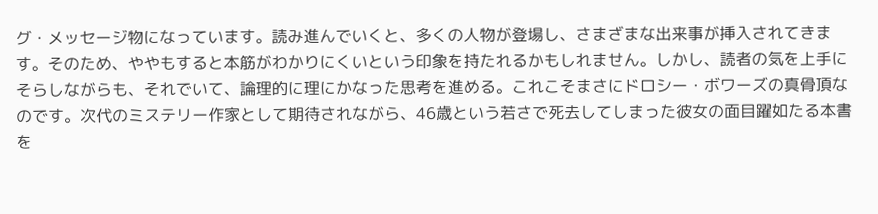グ・メッセージ物になっています。読み進んでいくと、多くの人物が登場し、さまざまな出来事が挿入されてきます。そのため、ややもすると本筋がわかりにくいという印象を持たれるかもしれません。しかし、読者の気を上手にそらしながらも、それでいて、論理的に理にかなった思考を進める。これこそまさにドロシー・ボワーズの真骨頂なのです。次代のミステリー作家として期待されながら、46歳という若さで死去してしまった彼女の面目躍如たる本書を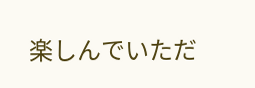楽しんでいただ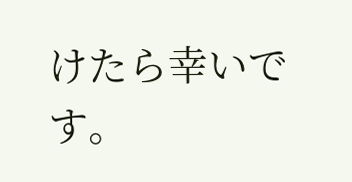けたら幸いです。